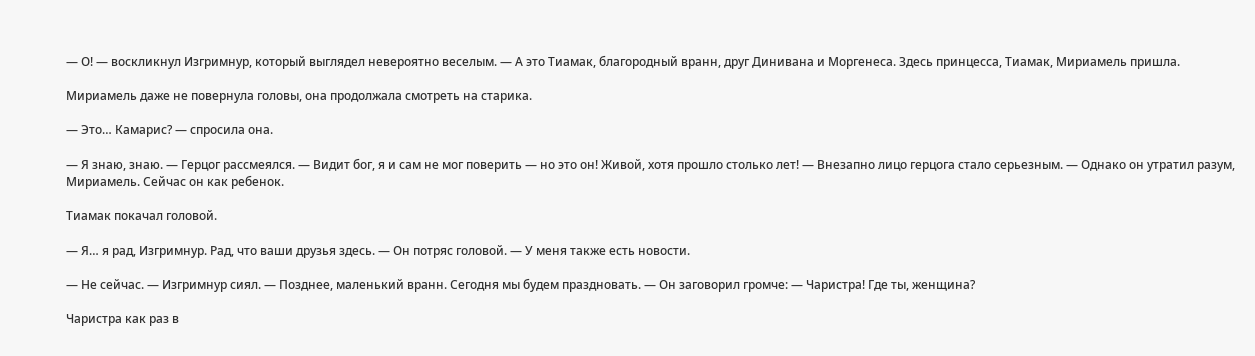— О! — воскликнул Изгримнур, который выглядел невероятно веселым. — А это Тиамак, благородный вранн, друг Динивана и Моргенеса. Здесь принцесса, Тиамак, Мириамель пришла.

Мириамель даже не повернула головы, она продолжала смотреть на старика.

— Это… Камарис? — спросила она.

— Я знаю, знаю. — Герцог рассмеялся. — Видит бог, я и сам не мог поверить — но это он! Живой, хотя прошло столько лет! — Внезапно лицо герцога стало серьезным. — Однако он утратил разум, Мириамель. Сейчас он как ребенок.

Тиамак покачал головой.

— Я… я рад, Изгримнур. Рад, что ваши друзья здесь. — Он потряс головой. — У меня также есть новости.

— Не сейчас. — Изгримнур сиял. — Позднее, маленький вранн. Сегодня мы будем праздновать. — Он заговорил громче: — Чаристра! Где ты, женщина?

Чаристра как раз в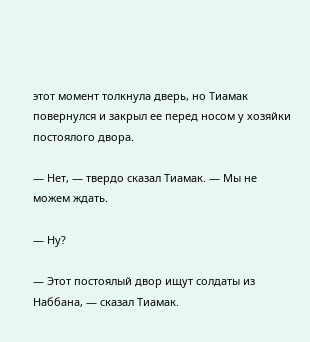этот момент толкнула дверь, но Тиамак повернулся и закрыл ее перед носом у хозяйки постоялого двора.

— Нет, — твердо сказал Тиамак. — Мы не можем ждать.

— Ну?

— Этот постоялый двор ищут солдаты из Наббана, — сказал Тиамак.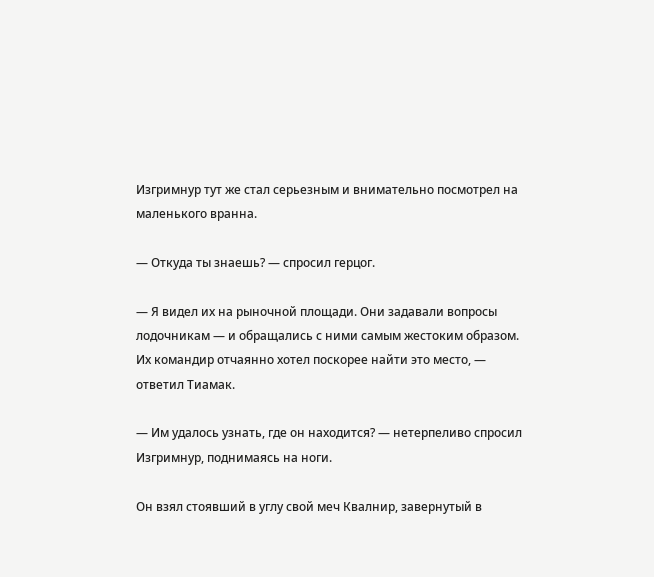Изгримнур тут же стал серьезным и внимательно посмотрел на маленького вранна.

— Откуда ты знаешь? — спросил герцог.

— Я видел их на рыночной площади. Они задавали вопросы лодочникам — и обращались с ними самым жестоким образом. Их командир отчаянно хотел поскорее найти это место, — ответил Тиамак.

— Им удалось узнать, где он находится? — нетерпеливо спросил Изгримнур, поднимаясь на ноги.

Он взял стоявший в углу свой меч Квалнир, завернутый в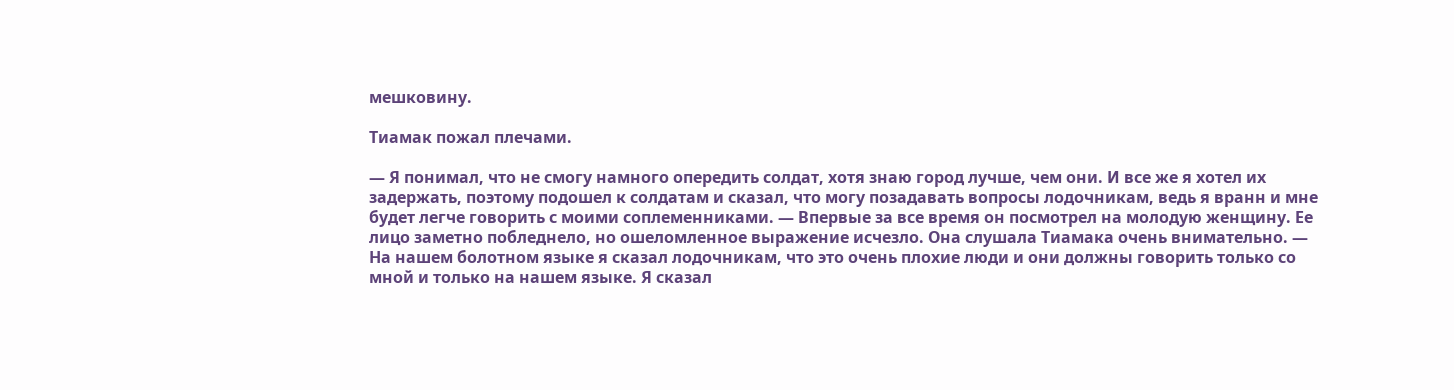мешковину.

Тиамак пожал плечами.

— Я понимал, что не смогу намного опередить солдат, хотя знаю город лучше, чем они. И все же я хотел их задержать, поэтому подошел к солдатам и сказал, что могу позадавать вопросы лодочникам, ведь я вранн и мне будет легче говорить с моими соплеменниками. — Впервые за все время он посмотрел на молодую женщину. Ее лицо заметно побледнело, но ошеломленное выражение исчезло. Она слушала Тиамака очень внимательно. — На нашем болотном языке я сказал лодочникам, что это очень плохие люди и они должны говорить только со мной и только на нашем языке. Я сказал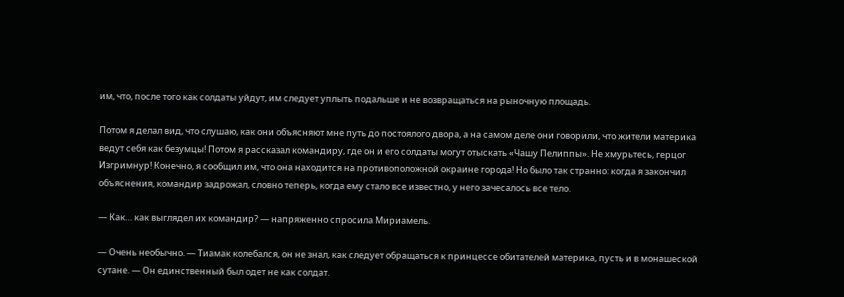им, что, после того как солдаты уйдут, им следует уплыть подальше и не возвращаться на рыночную площадь.

Потом я делал вид, что слушаю, как они объясняют мне путь до постоялого двора, а на самом деле они говорили, что жители материка ведут себя как безумцы! Потом я рассказал командиру, где он и его солдаты могут отыскать «Чашу Пелиппы». Не хмурьтесь, герцог Изгримнур! Конечно, я сообщил им, что она находится на противоположной окраине города! Но было так странно: когда я закончил объяснения, командир задрожал, словно теперь, когда ему стало все известно, у него зачесалось все тело.

— Как… как выглядел их командир? — напряженно спросила Мириамель.

— Очень необычно. — Тиамак колебался, он не знал, как следует обращаться к принцессе обитателей материка, пусть и в монашеской сутане. — Он единственный был одет не как солдат.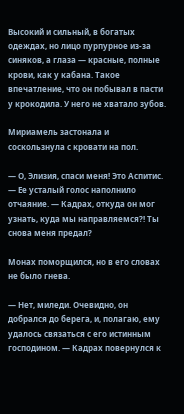Высокий и сильный, в богатых одеждах, но лицо пурпурное из-за синяков, а глаза — красные, полные крови, как у кабана. Такое впечатление, что он побывал в пасти у крокодила. У него не хватало зубов.

Мириамель застонала и соскользнула с кровати на пол.

— О, Элизия, спаси меня! Это Аспитис. — Ее усталый голос наполнило отчаяние. — Кадрах, откуда он мог узнать, куда мы направляемся?! Ты снова меня предал?

Монах поморщился, но в его словах не было гнева.

— Нет, миледи. Очевидно, он добрался до берега, и, полагаю, ему удалось связаться с его истинным господином. — Кадрах повернулся к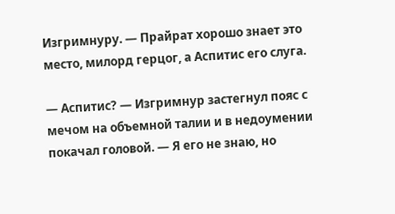Изгримнуру. — Прайрат хорошо знает это место, милорд герцог, а Аспитис его слуга.

— Аспитис? — Изгримнур застегнул пояс с мечом на объемной талии и в недоумении покачал головой. — Я его не знаю, но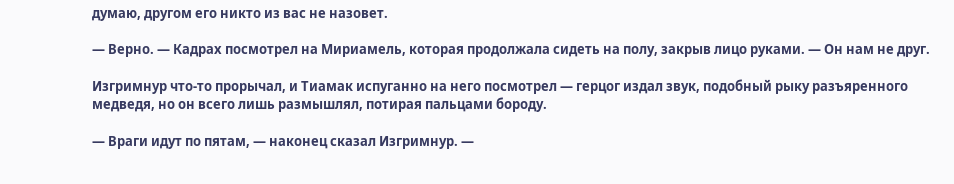думаю, другом его никто из вас не назовет.

— Верно. — Кадрах посмотрел на Мириамель, которая продолжала сидеть на полу, закрыв лицо руками. — Он нам не друг.

Изгримнур что-то прорычал, и Тиамак испуганно на него посмотрел — герцог издал звук, подобный рыку разъяренного медведя, но он всего лишь размышлял, потирая пальцами бороду.

— Враги идут по пятам, — наконец сказал Изгримнур. —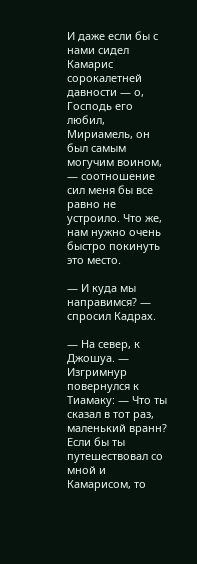И даже если бы с нами сидел Камарис сорокалетней давности — о, Господь его любил, Мириамель, он был самым могучим воином, — соотношение сил меня бы все равно не устроило. Что же, нам нужно очень быстро покинуть это место.

— И куда мы направимся? — спросил Кадрах.

— На север, к Джошуа. — Изгримнур повернулся к Тиамаку: — Что ты сказал в тот раз, маленький вранн? Если бы ты путешествовал со мной и Камарисом, то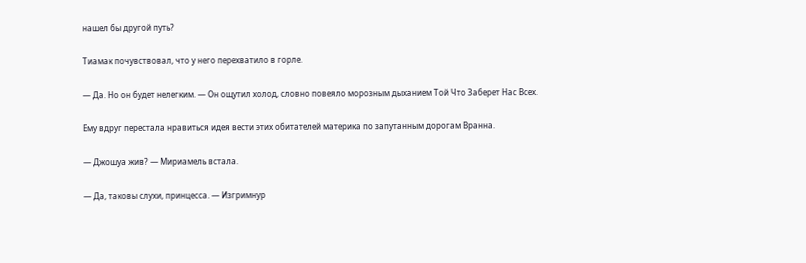нашел бы другой путь?

Тиамак почувствовал, что у него перехватило в горле.

— Да. Но он будет нелегким. — Он ощутил холод, словно повеяло морозным дыханием Той Что Заберет Нас Всех.

Ему вдруг перестала нравиться идея вести этих обитателей материка по запутанным дорогам Вранна.

— Джошуа жив? — Мириамель встала.

— Да, таковы слухи, принцесса. — Изгримнур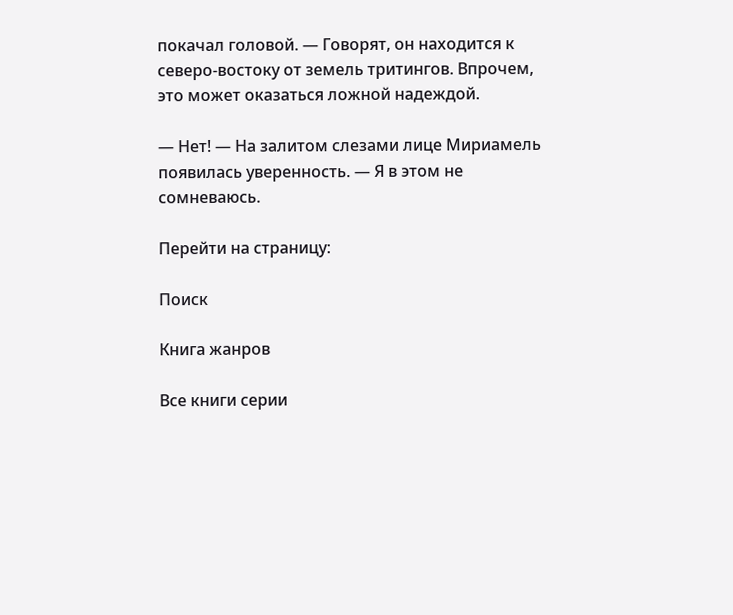покачал головой. — Говорят, он находится к северо-востоку от земель тритингов. Впрочем, это может оказаться ложной надеждой.

— Нет! — На залитом слезами лице Мириамель появилась уверенность. — Я в этом не сомневаюсь.

Перейти на страницу:

Поиск

Книга жанров

Все книги серии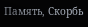Память, Скорбь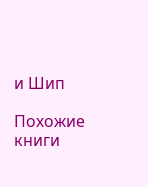и Шип

Похожие книги